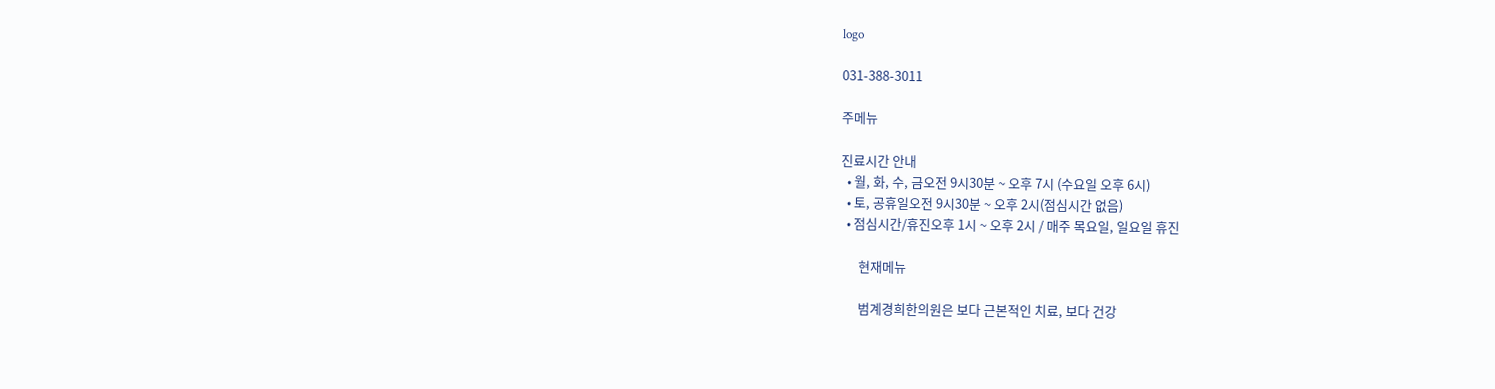logo

031-388-3011

주메뉴

진료시간 안내
  • 월, 화, 수, 금오전 9시30분 ~ 오후 7시 (수요일 오후 6시)
  • 토, 공휴일오전 9시30분 ~ 오후 2시(점심시간 없음)
  • 점심시간/휴진오후 1시 ~ 오후 2시 / 매주 목요일, 일요일 휴진

      현재메뉴

      범계경희한의원은 보다 근본적인 치료, 보다 건강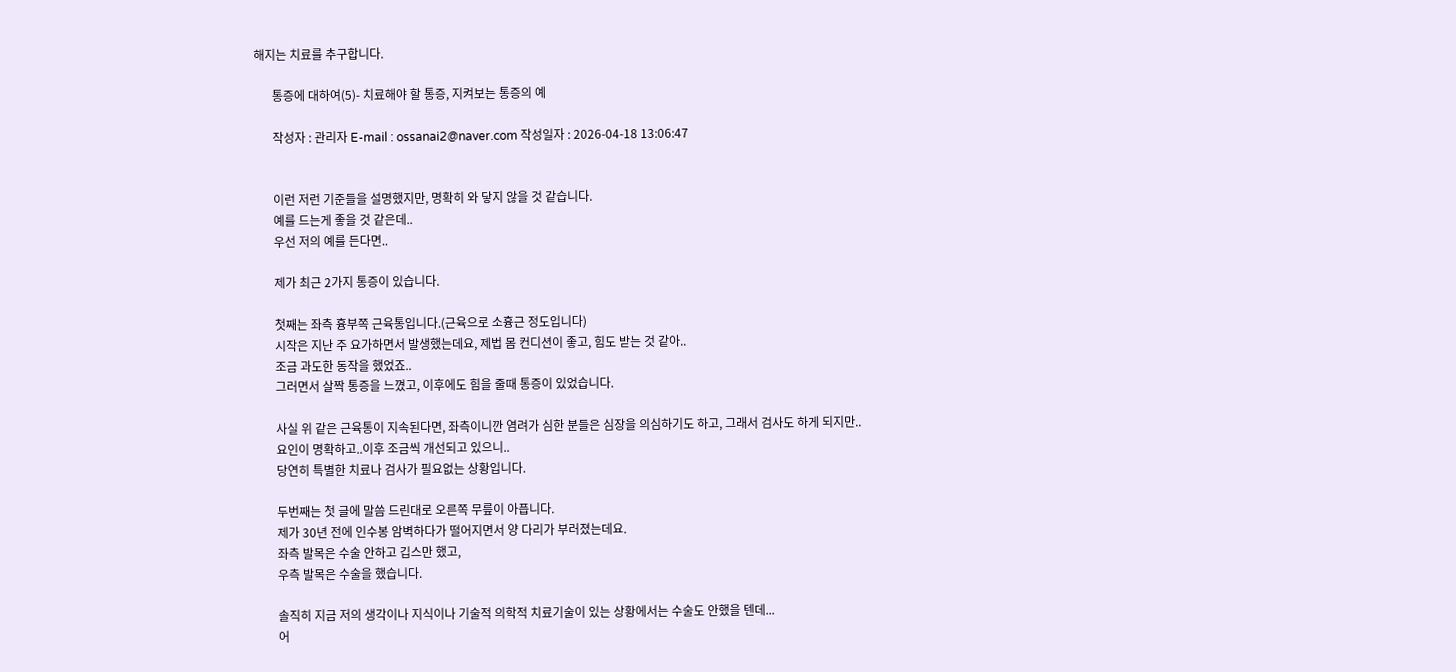해지는 치료를 추구합니다.

      통증에 대하여(5)- 치료해야 할 통증, 지켜보는 통증의 예

      작성자 : 관리자 E-mail : ossanai2@naver.com 작성일자 : 2026-04-18 13:06:47


      이런 저런 기준들을 설명했지만, 명확히 와 닿지 않을 것 같습니다.
      예를 드는게 좋을 것 같은데..
      우선 저의 예를 든다면..

      제가 최근 2가지 통증이 있습니다.

      첫째는 좌측 흉부쪽 근육통입니다.(근육으로 소흉근 정도입니다)
      시작은 지난 주 요가하면서 발생했는데요, 제법 몸 컨디션이 좋고, 힘도 받는 것 같아..
      조금 과도한 동작을 했었죠..
      그러면서 살짝 통증을 느꼈고, 이후에도 힘을 줄때 통증이 있었습니다.

      사실 위 같은 근육통이 지속된다면, 좌측이니깐 염려가 심한 분들은 심장을 의심하기도 하고, 그래서 검사도 하게 되지만..
      요인이 명확하고..이후 조금씩 개선되고 있으니..
      당연히 특별한 치료나 검사가 필요없는 상황입니다.

      두번째는 첫 글에 말씀 드린대로 오른쪽 무릎이 아픕니다.
      제가 30년 전에 인수봉 암벽하다가 떨어지면서 양 다리가 부러졌는데요.
      좌측 발목은 수술 안하고 깁스만 했고,
      우측 발목은 수술을 했습니다.

      솔직히 지금 저의 생각이나 지식이나 기술적 의학적 치료기술이 있는 상황에서는 수술도 안했을 텐데...
      어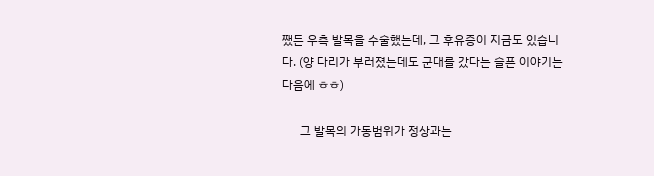쨌든 우측 발목을 수술했는데, 그 후유증이 지금도 있습니다. (양 다리가 부러졌는데도 군대를 갔다는 슬픈 이야기는 다음에 ㅎㅎ)

      그 발목의 가동범위가 정상과는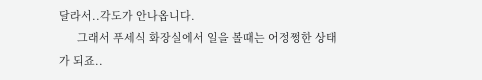달라서..각도가 안나옵니다.
      그래서 푸세식 화장실에서 일을 볼때는 어정쩡한 상태가 되죠..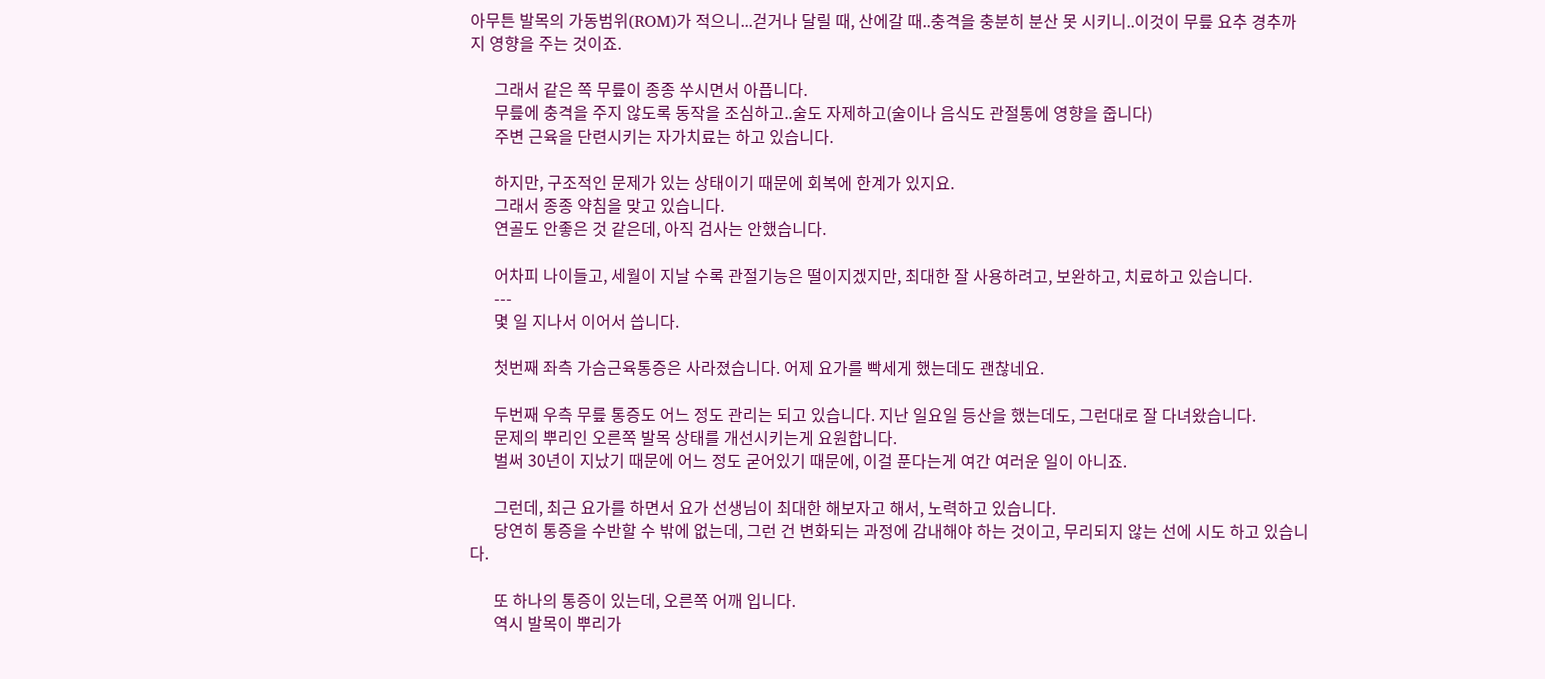아무튼 발목의 가동범위(ROM)가 적으니...걷거나 달릴 때, 산에갈 때..충격을 충분히 분산 못 시키니..이것이 무릎 요추 경추까지 영향을 주는 것이죠.

      그래서 같은 쪽 무릎이 종종 쑤시면서 아픕니다.
      무릎에 충격을 주지 않도록 동작을 조심하고..술도 자제하고(술이나 음식도 관절통에 영향을 줍니다)
      주변 근육을 단련시키는 자가치료는 하고 있습니다.

      하지만, 구조적인 문제가 있는 상태이기 때문에 회복에 한계가 있지요.
      그래서 종종 약침을 맞고 있습니다.
      연골도 안좋은 것 같은데, 아직 검사는 안했습니다.

      어차피 나이들고, 세월이 지날 수록 관절기능은 떨이지겠지만, 최대한 잘 사용하려고, 보완하고, 치료하고 있습니다.
      ---
      몇 일 지나서 이어서 씁니다.

      첫번째 좌측 가슴근육통증은 사라졌습니다. 어제 요가를 빡세게 했는데도 괜찮네요.

      두번째 우측 무릎 통증도 어느 정도 관리는 되고 있습니다. 지난 일요일 등산을 했는데도, 그런대로 잘 다녀왔습니다.
      문제의 뿌리인 오른쪽 발목 상태를 개선시키는게 요원합니다.
      벌써 30년이 지났기 때문에 어느 정도 굳어있기 때문에, 이걸 푼다는게 여간 여러운 일이 아니죠.

      그런데, 최근 요가를 하면서 요가 선생님이 최대한 해보자고 해서, 노력하고 있습니다.
      당연히 통증을 수반할 수 밖에 없는데, 그런 건 변화되는 과정에 감내해야 하는 것이고, 무리되지 않는 선에 시도 하고 있습니다.

      또 하나의 통증이 있는데, 오른쪽 어깨 입니다.
      역시 발목이 뿌리가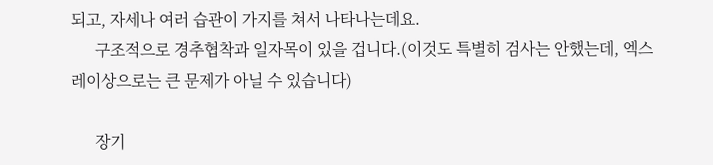되고, 자세나 여러 습관이 가지를 쳐서 나타나는데요.
      구조적으로 경추협착과 일자목이 있을 겁니다.(이것도 특별히 검사는 안했는데, 엑스레이상으로는 큰 문제가 아닐 수 있습니다)

      장기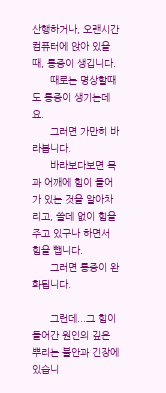산행하거나, 오랜시간 컴퓨터에 앉아 있을 때, 통증이 생깁니다.
      때로는 명상할때도 통증이 생기는데요.
      그러면 가만히 바라봅니다.
      바라보다보면 목과 어깨에 힘이 들어가 있는 것을 알아차리고, 쓸데 없이 힘을 주고 있구나 하면서 힘을 뺍니다.
      그러면 통증이 완화됩니다.

      그런데...그 힘이 들어간 원인의 깊은 뿌리는 불안과 긴장에 있습니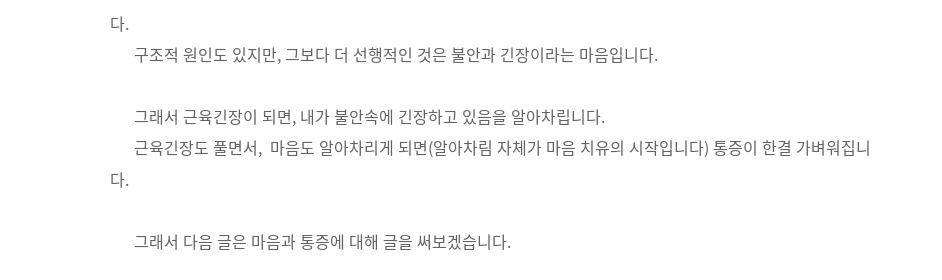다.
      구조적 원인도 있지만, 그보다 더 선행적인 것은 불안과 긴장이라는 마음입니다.

      그래서 근육긴장이 되면, 내가 불안속에 긴장하고 있음을 알아차립니다.
      근육긴장도 풀면서,  마음도 알아차리게 되면(알아차림 자체가 마음 치유의 시작입니다) 통증이 한결 가벼워집니다.

      그래서 다음 글은 마음과 통증에 대해 글을 써보겠습니다.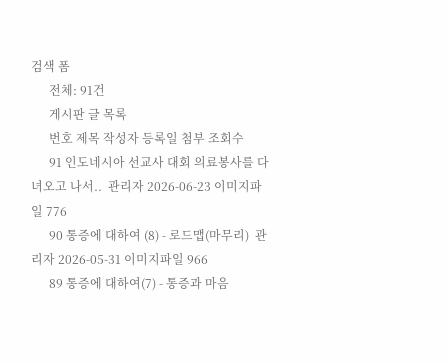검색 폼
      전체: 91건
      게시판 글 목록
      번호 제목 작성자 등록일 첨부 조회수
      91 인도네시아 선교사 대회 의료봉사를 다녀오고 나서..  관리자 2026-06-23 이미지파일 776
      90 통증에 대하여 (8) - 로드맵(마무리)  관리자 2026-05-31 이미지파일 966
      89 통증에 대하여(7) - 통증과 마음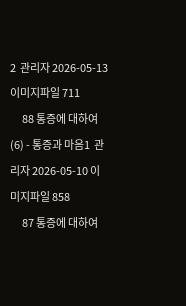2  관리자 2026-05-13 이미지파일 711
      88 통증에 대하여(6) - 통증과 마음1  관리자 2026-05-10 이미지파일 858
      87 통증에 대하여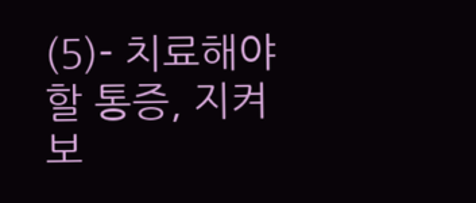(5)- 치료해야 할 통증, 지켜보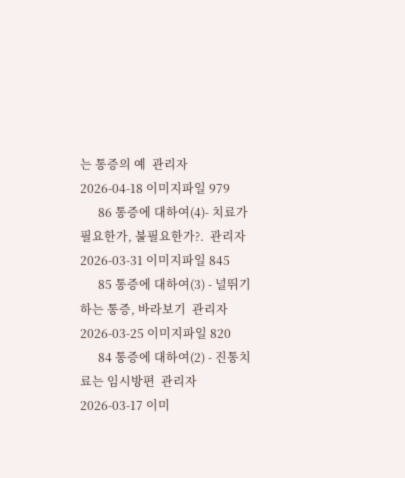는 통증의 예  관리자 2026-04-18 이미지파일 979
      86 통증에 대하여(4)- 치료가 필요한가, 불필요한가?.  관리자 2026-03-31 이미지파일 845
      85 통증에 대하여(3) - 널뛰기 하는 통증, 바라보기  관리자 2026-03-25 이미지파일 820
      84 통증에 대하여(2) - 진통치료는 임시방편  관리자 2026-03-17 이미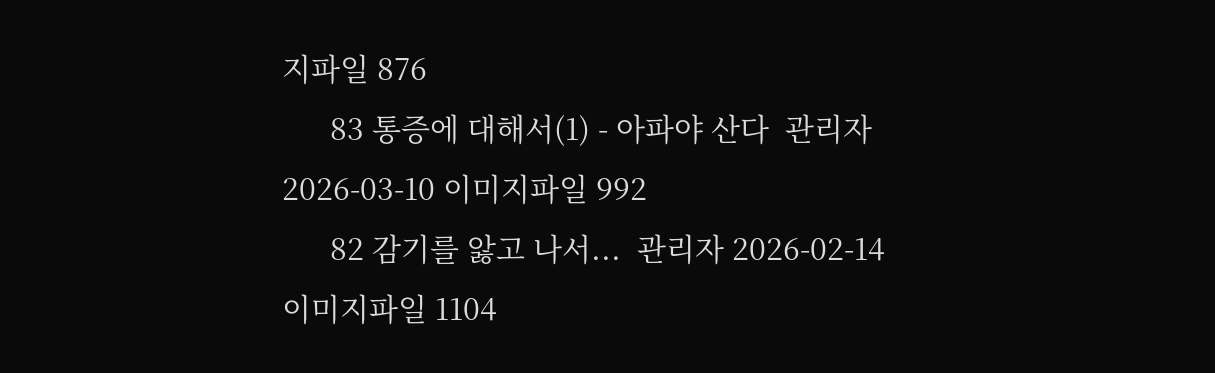지파일 876
      83 통증에 대해서(1) - 아파야 산다  관리자 2026-03-10 이미지파일 992
      82 감기를 앓고 나서...  관리자 2026-02-14 이미지파일 1104